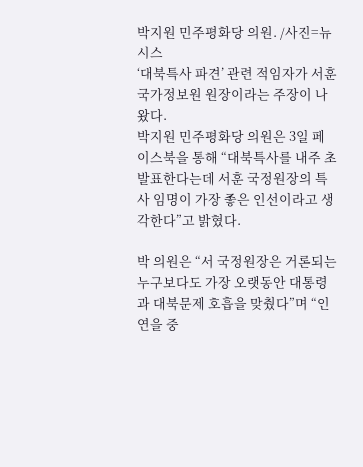박지원 민주평화당 의원. /사진=뉴시스
‘대북특사 파견’ 관련 적임자가 서훈 국가정보원 원장이라는 주장이 나왔다.
박지원 민주평화당 의원은 3일 페이스북을 통해 “대북특사를 내주 초 발표한다는데 서훈 국정원장의 특사 임명이 가장 좋은 인선이라고 생각한다”고 밝혔다.

박 의원은 “서 국정원장은 거론되는 누구보다도 가장 오랫동안 대통령과 대북문제 호흡을 맞췄다”며 “인연을 중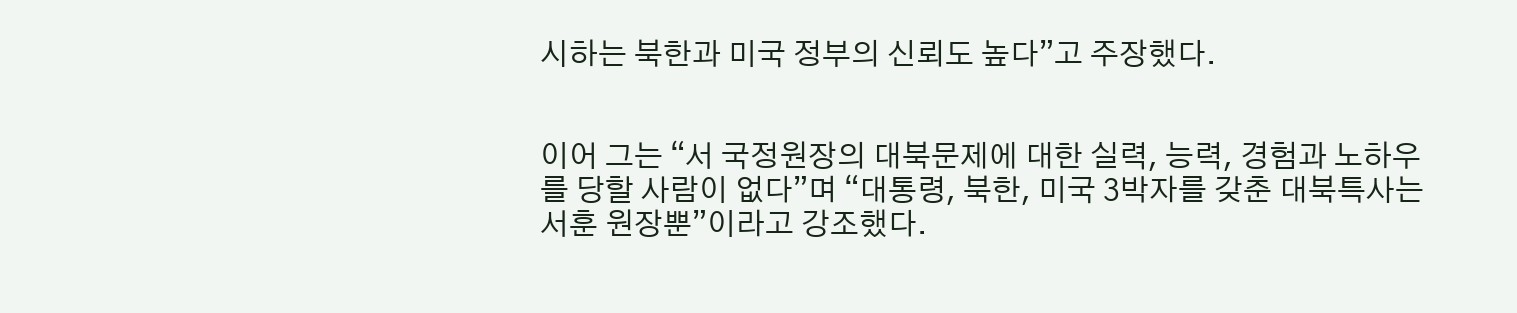시하는 북한과 미국 정부의 신뢰도 높다”고 주장했다.


이어 그는 “서 국정원장의 대북문제에 대한 실력, 능력, 경험과 노하우를 당할 사람이 없다”며 “대통령, 북한, 미국 3박자를 갖춘 대북특사는 서훈 원장뿐”이라고 강조했다.